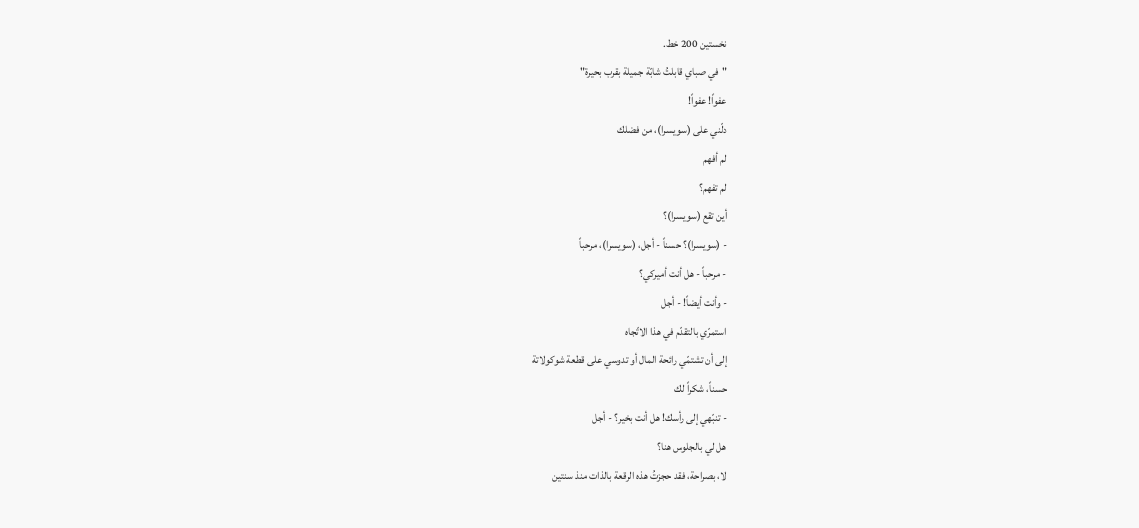نخستین 200 خط.
"في صباي قابلتُ شابّة جميلة بقرب بحيرة"
عفواً! عفواً!
دلّني على (سويسرا)، من فضلك
لم أفهم
لم تفهم؟
أين تقع (سويسرا)؟
- (سويسرا)؟ حسناً - أجل، (سويسرا)، مرحباً
- مرحباً - هل أنت أميركي؟
- وأنت أيضاً! - أجل
استمرّي بالتقدّم في هذا الاتّجاه
إلى أن تشتمّي رائحة المال أو تدوسي على قطعة شوكولاتة
حسناً، شكراً لك
- تنبّهي إلى رأسك! هل أنت بخير؟ - أجل
هل لي بالجلوس هنا؟
لا، بصراحة، فقد حجزتُ هذه الرقعة بالذات منذ سنتين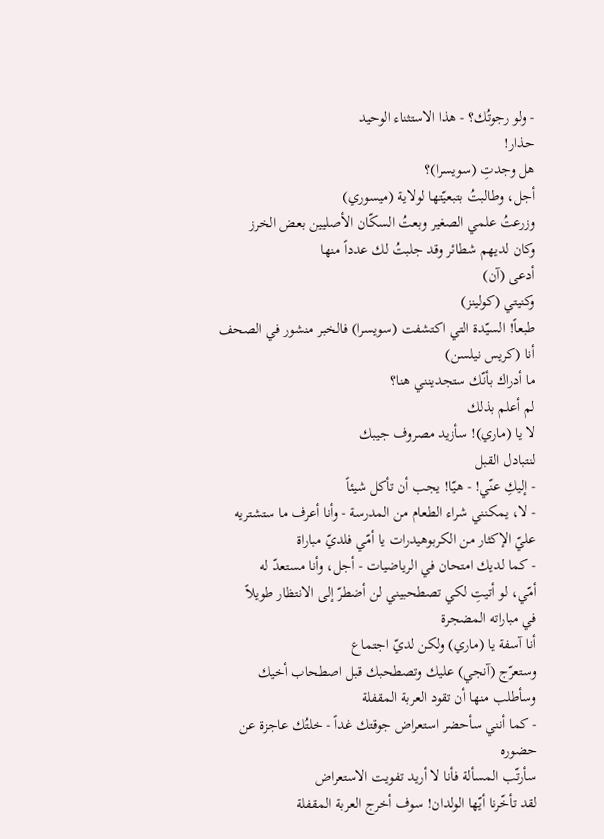- ولو رجوتُك؟ - هذا الاستثناء الوحيد
حذار!
هل وجدتِ (سويسرا)؟
أجل، وطالبتُ بتبعيّتها لولاية (ميسوري)
وزرعتُ علمي الصغير وبعتُ السكّان الأصليين بعض الخرز
وكان لديهم شطائر وقد جلبتُ لك عدداً منها
أدعى (آن)
وكنيتي (كولينز)
طبعاً! السيّدة التي اكتشفت (سويسرا) فالخبر منشور في الصحف
أنا (كريس نيلسن)
ما أدراك بأنّك ستجدينني هنا؟
لم أعلم بذلك
لا يا (ماري)! سأزيد مصروف جيبك
لنتبادل القبل
- إليكِ عنّي! - هيّا! يجب أن تأكل شيئاً
- لا، يمكنني شراء الطعام من المدرسة - وأنا أعرف ما ستشتريه
عليّ الإكثار من الكربوهيدرات يا أمّي فلديّ مباراة
- كما لديك امتحان في الرياضيات - أجل، وأنا مستعدّ له
أمّي، لو أتيتِ لكي تصطحبيني لن أضطرّ إلى الانتظار طويلاً
في مباراته المضجرة
أنا آسفة يا (ماري) ولكن لديّ اجتماع
وستعرّج (آنجي) عليك وتصطحبك قبل اصطحاب أخيك
وسأطلب منها أن تقود العربة المقفلة
- كما أنني سأحضر استعراض جوقتك غداً - خلتُك عاجزة عن حضوره
سأرتّب المسألة فأنا لا أريد تفويت الاستعراض
لقد تأخّرنا أيّها الولدان! سوف أخرج العربة المقفلة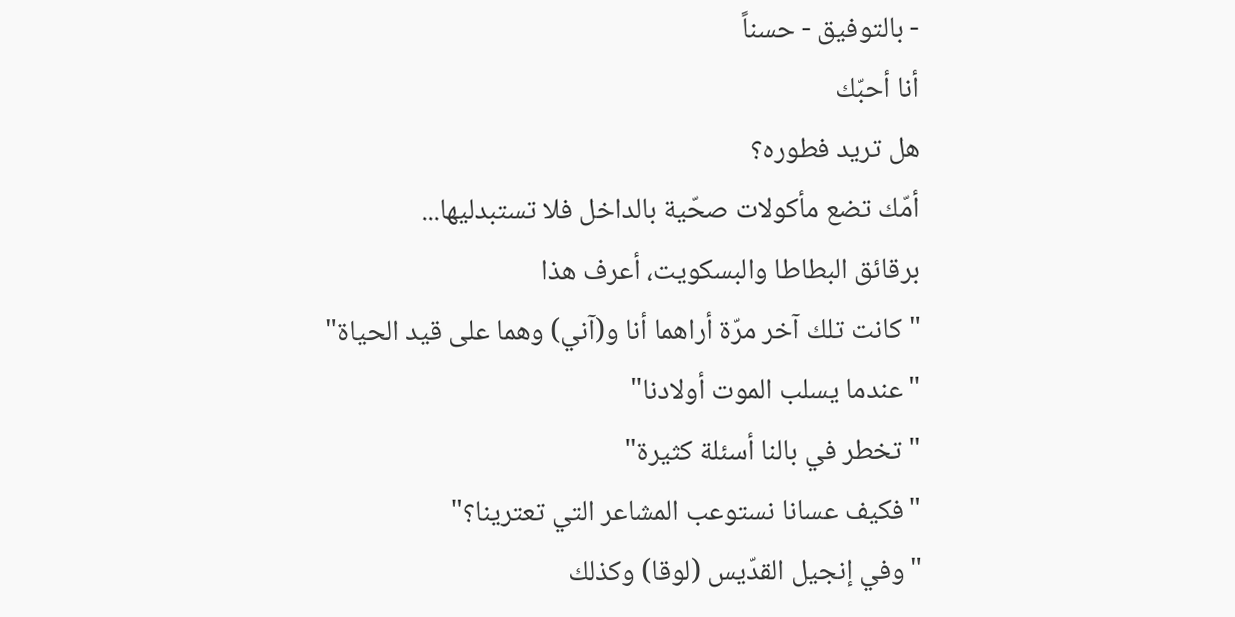- بالتوفيق - حسناً
أنا أحبّك
هل تريد فطوره؟
أمّك تضع مأكولات صحّية بالداخل فلا تستبدليها...
برقائق البطاطا والبسكويت، أعرف هذا
"كانت تلك آخر مرّة أراهما أنا و(آني) وهما على قيد الحياة"
"عندما يسلب الموت أولادنا"
"تخطر في بالنا أسئلة كثيرة"
"فكيف عسانا نستوعب المشاعر التي تعترينا؟"
"وفي إنجيل القدّيس (لوقا) وكذلك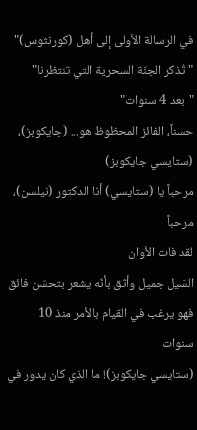في الرسالة الأولى إلى أهل (كورنثوس)"
"تُذكر الجنّة السحرية التي تنتظرنا"
"بعد 4 سنوات"
حسناً، الفائز المحظوظ هو... (جايكوبز)، (ستايسي جايكوبز)
مرحباً يا (ستايسي) أنا الدكتور (نيلسن)، مرحباً
لقد فات الأوان
السَيل جميل وأثق بأنّه يشعر بتحسّن فائق
فهو يرغب في القيام بالأمر منذ 10 سنوات
(ستايسي جايكوبز)! ما الذي كان يدور في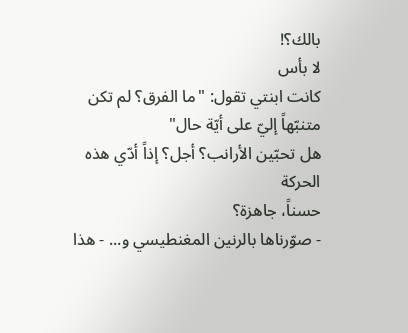بالك؟!
لا بأس
كانت ابنتي تقول: "ما الفرق؟ لم تكن متنبّهاً إليّ على أيّة حال"
هل تحبّين الأرانب؟ أجل؟ إذاً أدّي هذه الحركة
حسناً، جاهزة؟
- صوّرناها بالرنين المغنطيسي و... - هذا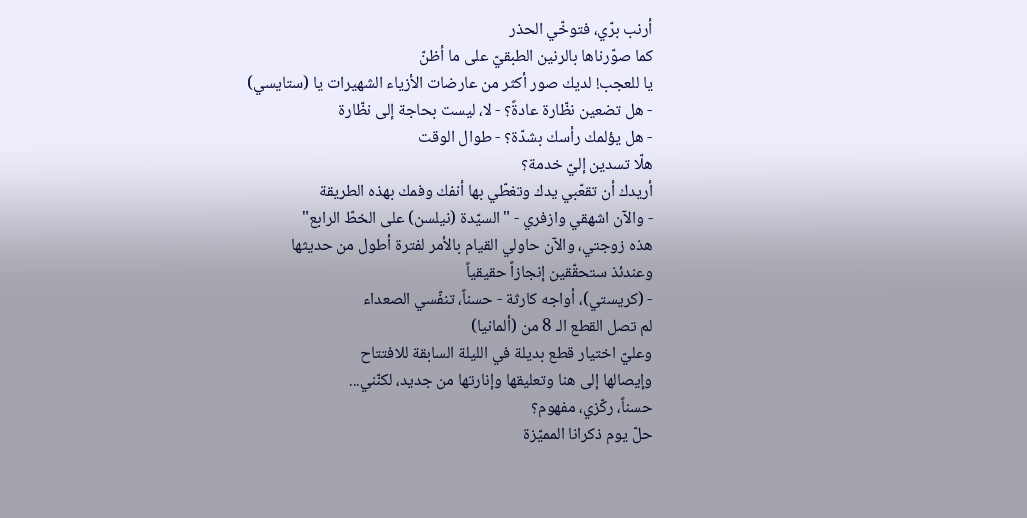أرنب برّي، فتوخّي الحذر
كما صوّرناها بالرنين الطبقيّ على ما أظنّ
يا للعجب! لديك صور أكثر من عارضات الأزياء الشهيرات يا (ستايسي)
- هل تضعين نظّارة عادةً؟ - لا، ليست بحاجة إلى نظّارة
- هل يؤلمك رأسك بشدّة؟ - طوال الوقت
هلّا تسدين إليّ خدمة؟
أريدك أن تقعّبي يدك وتغطّي بها أنفك وفمك بهذه الطريقة
- والآن اشهقي وازفري - "السيّدة (نيلسن) على الخطّ الرابع"
هذه زوجتي، والآن حاولي القيام بالأمر لفترة أطول من حديثها
وعندئذ ستحقّقين إنجازاً حقيقياً
- (كريستي)، أواجه كارثة - حسناً، تنفّسي الصعداء
لم تصل القطع الـ 8 من (ألمانيا)
وعليّ اختيار قطع بديلة في الليلة السابقة للافتتاح
وإيصالها إلى هنا وتعليقها وإنارتها من جديد، لكنّني...
حسناً، ركّزي، مفهوم؟
حلّ يوم ذكرانا المميّزة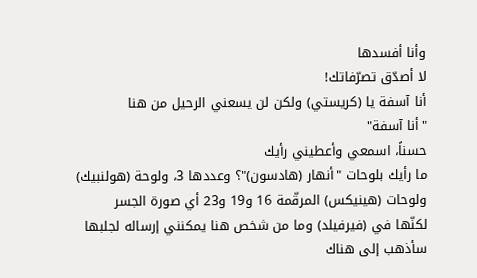وأنا أفسدها
لا أصدّق تصرّفاتك!
أنا آسفة يا (كريستي) ولكن لن يسعني الرحيل من هنا
"أنا آسفة"
حسناً، اسمعي وأعطيني رأيك
ما رأيك بلوحات "أنهار (هادسون)"؟ وعددها 3، ولوحة (هولنبيك)
ولوحات (هينيكس) المرقّمة 16 و19 و23 أي صورة الجسر
لكنّها في (فيرفيلد) وما من شخص هنا يمكنني إرساله لجلبها
سأذهب إلى هناك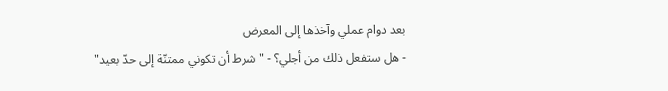بعد دوام عملي وآخذها إلى المعرض
- هل ستفعل ذلك من أجلي؟ - "شرط أن تكوني ممتنّة إلى حدّ بعيد"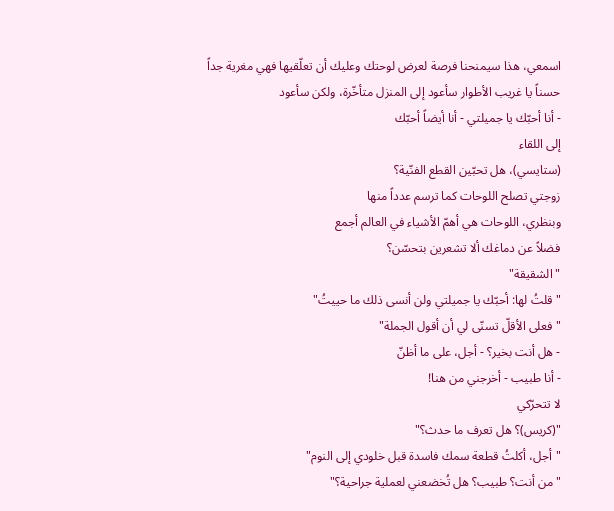اسمعي، هذا سيمنحنا فرصة لعرض لوحتك وعليك أن تعلّقيها فهي مغرية جداً
حسناً يا غريب الأطوار سأعود إلى المنزل متأخّرة، ولكن سأعود
- أنا أحبّك يا جميلتي - أنا أيضاً أحبّك
إلى اللقاء
(ستايسي)، هل تحبّين القطع الفنّية؟
زوجتي تصلح اللوحات كما ترسم عدداً منها
وبنظري، اللوحات هي أهمّ الأشياء في العالم أجمع
فضلاً عن دماغك ألا تشعرين بتحسّن؟
"الشقيقة"
"قلتُ لها: أحبّك يا جميلتي ولن أنسى ذلك ما حييتُ"
"فعلى الأقلّ تسنّى لي أن أقول الجملة"
- هل أنت بخير؟ - أجل، على ما أظنّ
- أنا طبيب - أخرجني من هنا!
لا تتحرّكي
"(كريس)؟ هل تعرف ما حدث؟"
"أجل، أكلتُ قطعة سمك فاسدة قبل خلودي إلى النوم"
"من أنت؟ طبيب؟ هل تُخضعني لعملية جراحية؟"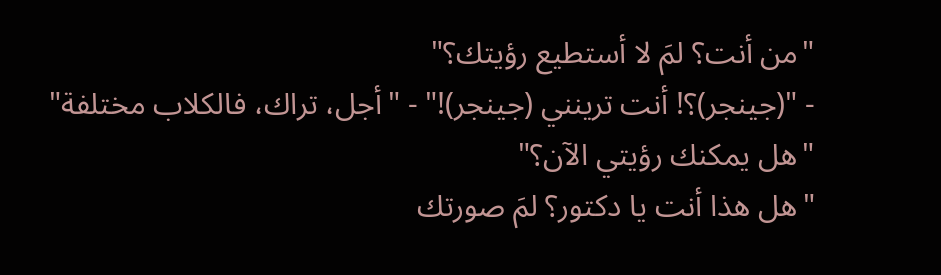"من أنت؟ لمَ لا أستطيع رؤيتك؟"
- "(جينجر)؟! أنت ترينني (جينجر)!" - "أجل، تراك، فالكلاب مختلفة"
"هل يمكنك رؤيتي الآن؟"
"هل هذا أنت يا دكتور؟ لمَ صورتك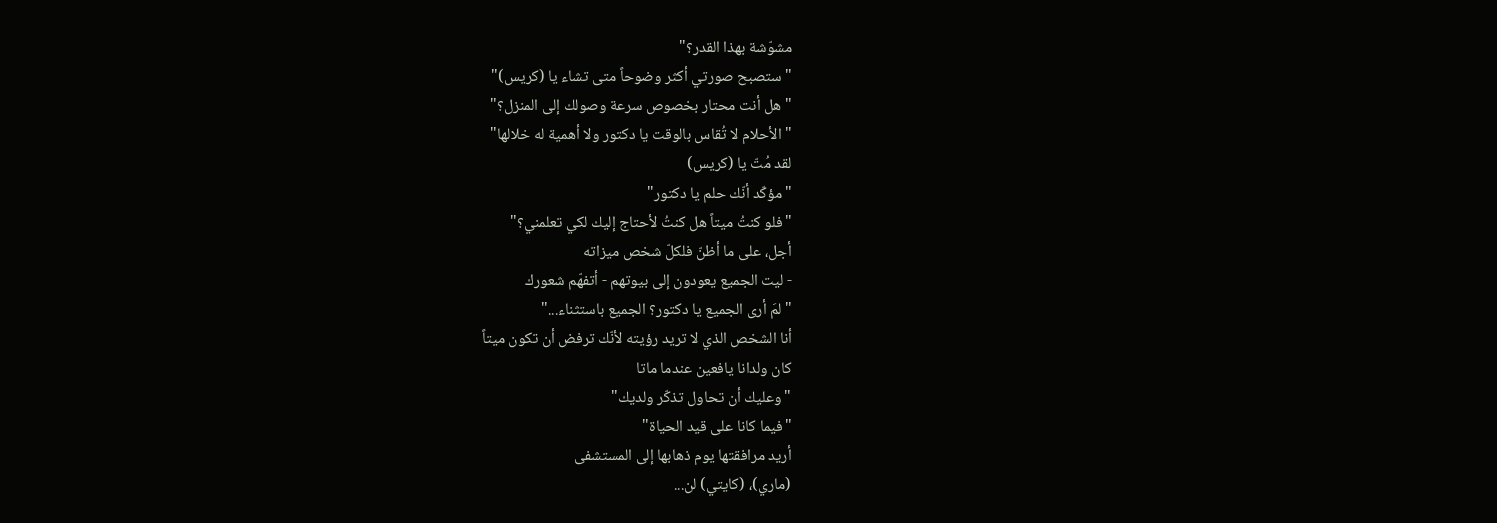مشوّشة بهذا القدر؟"
"ستصبح صورتي أكثر وضوحاً متى تشاء يا (كريس)"
"هل أنت محتار بخصوص سرعة وصولك إلى المنزل؟"
"الأحلام لا تُقاس بالوقت يا دكتور ولا أهمية له خلالها"
لقد مُتّ يا (كريس)
"مؤكّد أنّك حلم يا دكتور"
"فلو كنتُ ميتاً هل كنتُ لأحتاج إليك لكي تعلمني؟"
أجل، على ما أظنّ فلكلّ شخص ميزاته
- ليت الجميع يعودون إلى بيوتهم - أتفهّم شعورك
"لمَ أرى الجميع يا دكتور؟ الجميع باستثناء..."
أنا الشخص الذي لا تريد رؤيته لأنّك ترفض أن تكون ميتاً
كان ولدانا يافعين عندما ماتا
"وعليك أن تحاول تذكّر ولديك"
"فيما كانا على قيد الحياة"
أريد مرافقتها يوم ذهابها إلى المستشفى
(ماري)، (كايتي) لن...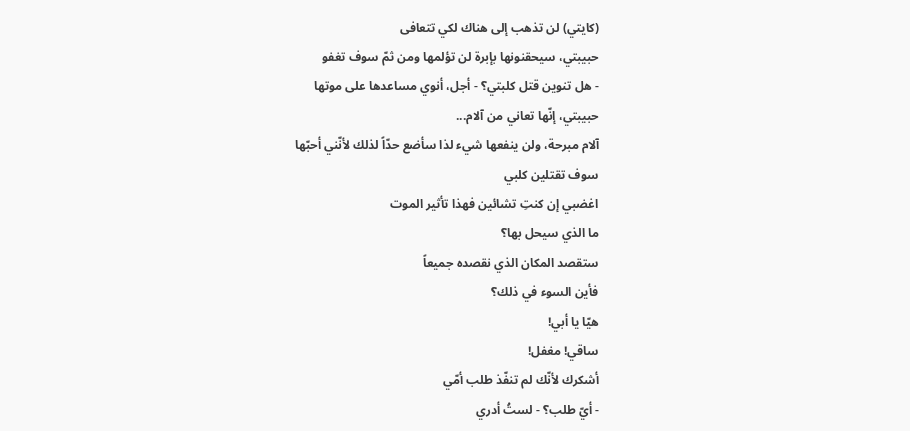(كايتي) لن تذهب إلى هناك لكي تتعافى
حبيبتي، سيحقنونها بإبرة لن تؤلمها ومن ثمّ سوف تغفو
- هل تنوين قتل كلبتي؟ - أجل، أنوي مساعدها على موتها
حبيبتي، إنّها تعاني من آلام...
آلام مبرحة، ولن ينفعها شيء لذا سأضع حدّاً لذلك لأنّني أحبّها
سوف تقتلين كلبي
اغضبي إن كنتِ تشائين فهذا تأثير الموت
ما الذي سيحل بها؟
ستقصد المكان الذي نقصده جميعاً
فأين السوء في ذلك؟
هيّا يا أبي!
ساقي! مغفل!
أشكرك لأنّك لم تنفّذ طلب أمّي
- أيّ طلب؟ - لستُ أدري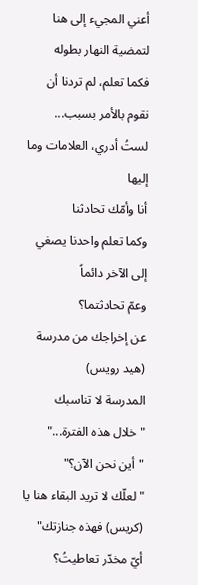أعني المجيء إلى هنا لتمضية النهار بطوله
فكما تعلم، لم تردنا أن نقوم بالأمر بسبب...
لستُ أدري، العلامات وما إليها
أنا وأمّك تحادثنا
وكما تعلم واحدنا يصغي إلى الآخر دائماً
وعمّ تحادثتما؟
عن إخراجك من مدرسة (هيد رويس)
المدرسة لا تناسبك
"خلال هذه الفترة..."
"أين نحن الآن؟"
"لعلّك لا تريد البقاء هنا يا (كريس) فهذه جنازتك"
أيّ مخدّر تعاطيتُ؟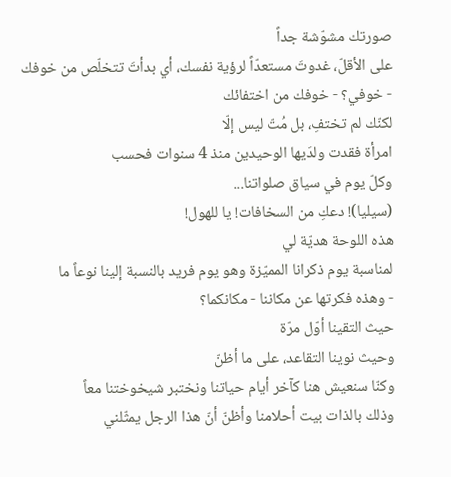صورتك مشوّشة جداً
على الأقلّ، غدوتَ مستعدّاً لرؤية نفسك، أي بدأتَ تتخلّص من خوفك
- خوفي؟ - خوفك من اختفائك
لكنّك لم تختفِ، بل مُتّ ليس إلّا
امرأة فقدت ولدَيها الوحيدين منذ 4 سنوات فحسب
وكلّ يوم في سياق صلواتنا...
(سيليا)! دعكِ من السخافات! يا للهول!
هذه اللوحة هديّة لي
لمناسبة يوم ذكرانا المميّزة وهو يوم فريد بالنسبة إلينا نوعاً ما
- وهذه فكرتها عن مكاننا - مكانكما؟
حيث التقينا أوّل مرّة
وحيث نوينا التقاعد، على ما أظنّ
وكنّا سنعيش هنا كآخر أيام حياتنا ونختبر شيخوختنا معاً
وذلك بالذات بيت أحلامنا وأظنّ أنّ هذا الرجل يمثّلني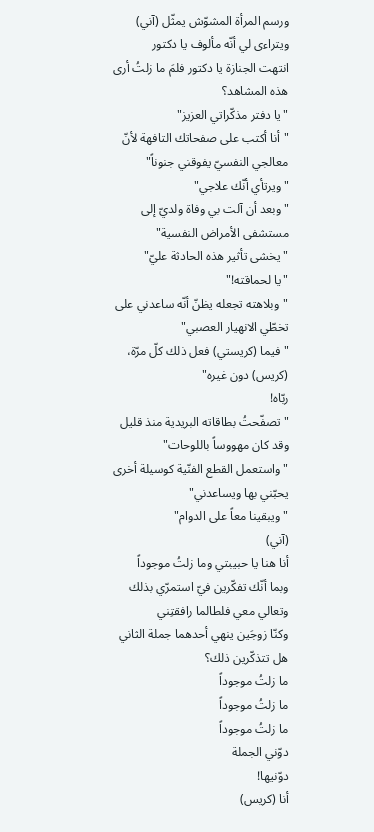ورسم المرأة المشوّش يمثّل (آني) ويتراءى لي أنّه مألوف يا دكتور
انتهت الجنازة يا دكتور فلمَ ما زلتُ أرى هذه المشاهد؟
"يا دفتر مذكّراتي العزيز"
"أنا أكتب على صفحاتك التافهة لأنّ معالجي النفسيّ يفوقني جنوناً"
"ويرتأي أنّك علاجي"
"وبعد أن آلت بي وفاة ولديّ إلى مستشفى الأمراض النفسية"
"يخشى تأثير هذه الحادثة عليّ"
"يا لحماقته!"
"وبلاهته تجعله يظنّ أنّه ساعدني على تخطّي الانهيار العصبي"
"فيما (كريستي) فعل ذلك كلّ مرّة، (كريس) دون غيره"
ربّاه!
"تصفّحتُ بطاقاته البريدية منذ قليل وقد كان مهووساً باللوحات"
"واستعمل القطع الفنّية كوسيلة أخرى يحبّني بها ويساعدني"
"ويبقينا معاً على الدوام"
(آني)
أنا هنا يا حبيبتي وما زلتُ موجوداً
وبما أنّك تفكّرين فيّ استمرّي بذلك
وتعالي معي فلطالما رافقتِني
وكنّا زوجَين ينهي أحدهما جملة الثاني هل تتذكّرين ذلك؟
ما زلتُ موجوداً
ما زلتُ موجوداً
ما زلتُ موجوداً
دوّني الجملة
دوّنيها!
أنا (كريس)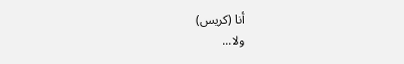أنا (كريس)
ولا...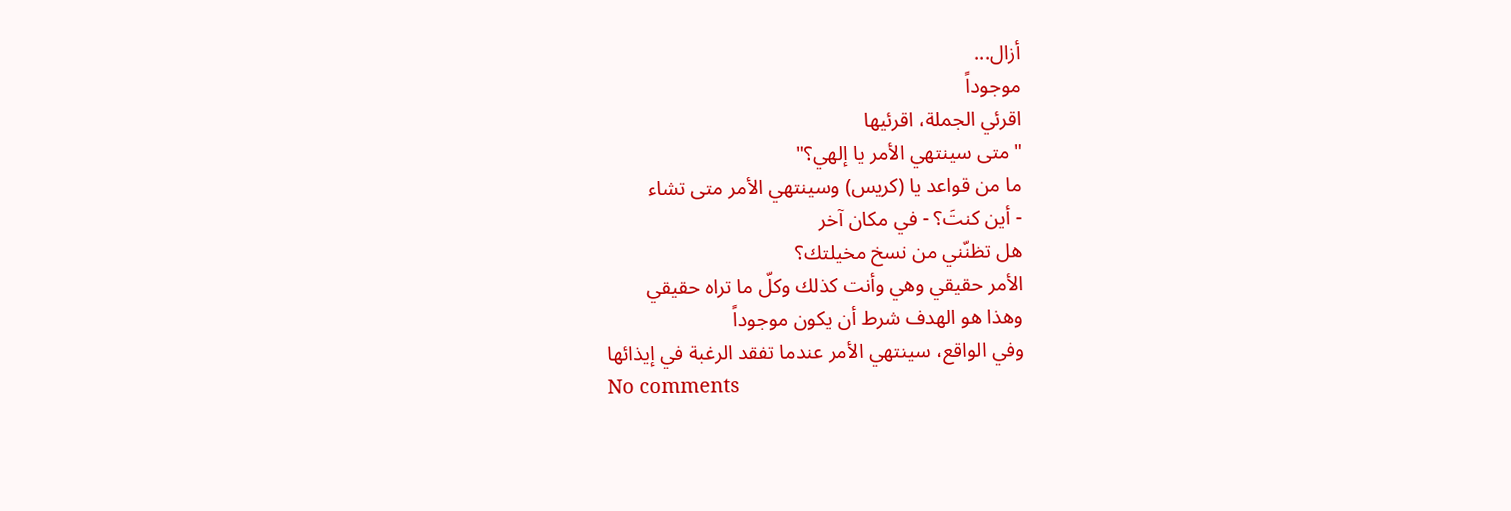أزال...
موجوداً
اقرئي الجملة، اقرئيها
"متى سينتهي الأمر يا إلهي؟"
ما من قواعد يا (كريس) وسينتهي الأمر متى تشاء
- أين كنتَ؟ - في مكان آخر
هل تظنّني من نسخ مخيلتك؟
الأمر حقيقي وهي وأنت كذلك وكلّ ما تراه حقيقي
وهذا هو الهدف شرط أن يكون موجوداً
وفي الواقع، سينتهي الأمر عندما تفقد الرغبة في إيذائها
No comments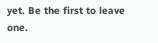yet. Be the first to leave one.